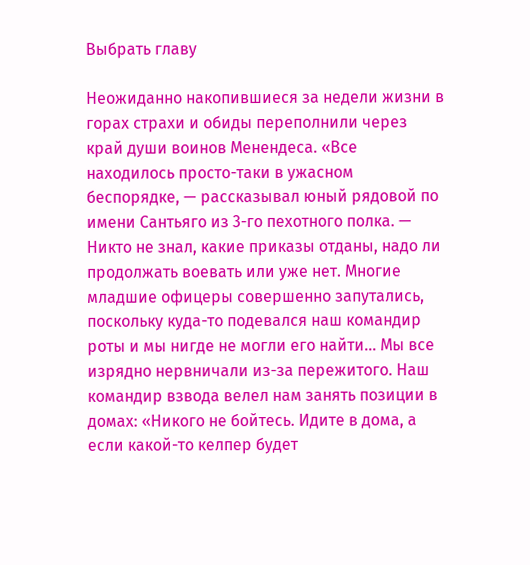Выбрать главу

Неожиданно накопившиеся за недели жизни в горах страхи и обиды переполнили через край души воинов Менендеса. «Все находилось просто-таки в ужасном беспорядке, — рассказывал юный рядовой по имени Сантьяго из 3-го пехотного полка. — Никто не знал, какие приказы отданы, надо ли продолжать воевать или уже нет. Многие младшие офицеры совершенно запутались, поскольку куда-то подевался наш командир роты и мы нигде не могли его найти… Мы все изрядно нервничали из-за пережитого. Наш командир взвода велел нам занять позиции в домах: «Никого не бойтесь. Идите в дома, а если какой-то келпер будет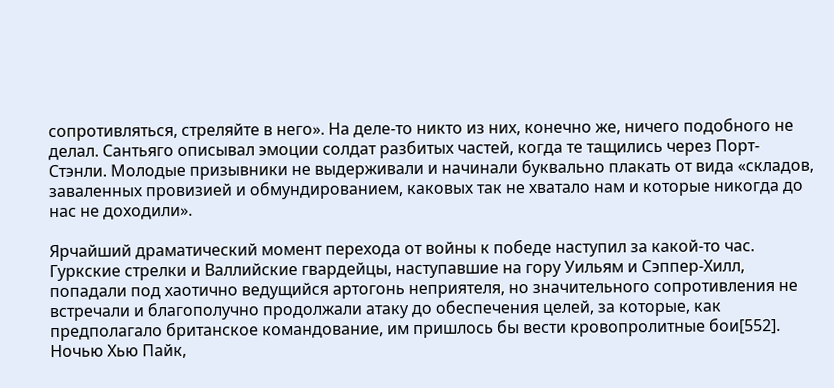сопротивляться, стреляйте в него». На деле-то никто из них, конечно же, ничего подобного не делал. Сантьяго описывал эмоции солдат разбитых частей, когда те тащились через Порт-Стэнли. Молодые призывники не выдерживали и начинали буквально плакать от вида «складов, заваленных провизией и обмундированием, каковых так не хватало нам и которые никогда до нас не доходили».

Ярчайший драматический момент перехода от войны к победе наступил за какой-то час. Гуркские стрелки и Валлийские гвардейцы, наступавшие на гору Уильям и Сэппер-Хилл, попадали под хаотично ведущийся артогонь неприятеля, но значительного сопротивления не встречали и благополучно продолжали атаку до обеспечения целей, за которые, как предполагало британское командование, им пришлось бы вести кровопролитные бои[552]. Ночью Хью Пайк,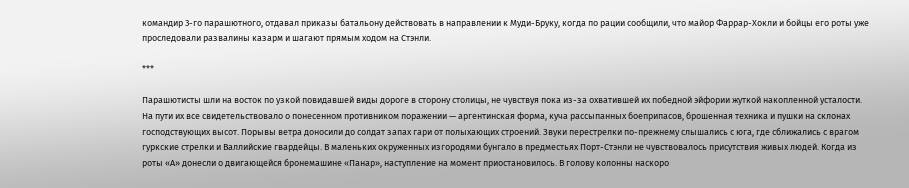командир 3-го парашютного, отдавал приказы батальону действовать в направлении к Муди-Бруку, когда по рации сообщили, что майор Фаррар-Хокли и бойцы его роты уже проследовали развалины казарм и шагают прямым ходом на Стэнли.

***

Парашютисты шли на восток по узкой повидавшей виды дороге в сторону столицы, не чувствуя пока из-за охватившей их победной эйфории жуткой накопленной усталости. На пути их все свидетельствовало о понесенном противником поражении — аргентинская форма, куча рассыпанных боеприпасов, брошенная техника и пушки на склонах господствующих высот. Порывы ветра доносили до солдат запах гари от полыхающих строений. Звуки перестрелки по-прежнему слышались с юга, где сближались с врагом гуркские стрелки и Валлийские гвардейцы. В маленьких окруженных изгородями бунгало в предместьях Порт-Стэнли не чувствовалось присутствия живых людей. Когда из роты «А» донесли о двигающейся бронемашине «Панар», наступление на момент приостановилось. В голову колонны наскоро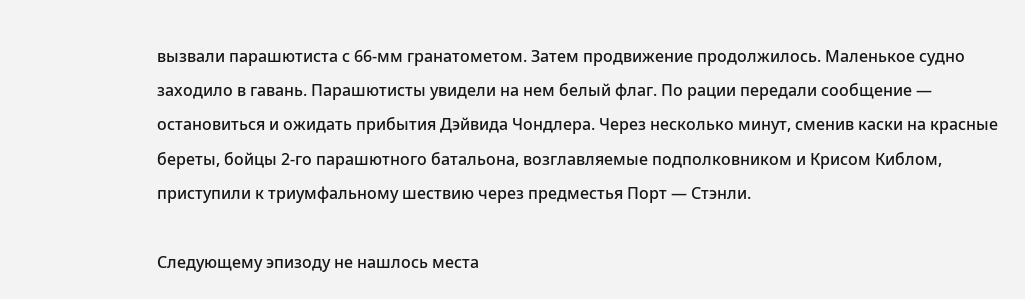вызвали парашютиста с 66-мм гранатометом. Затем продвижение продолжилось. Маленькое судно заходило в гавань. Парашютисты увидели на нем белый флаг. По рации передали сообщение — остановиться и ожидать прибытия Дэйвида Чондлера. Через несколько минут, сменив каски на красные береты, бойцы 2-го парашютного батальона, возглавляемые подполковником и Крисом Киблом, приступили к триумфальному шествию через предместья Порт — Стэнли.

Следующему эпизоду не нашлось места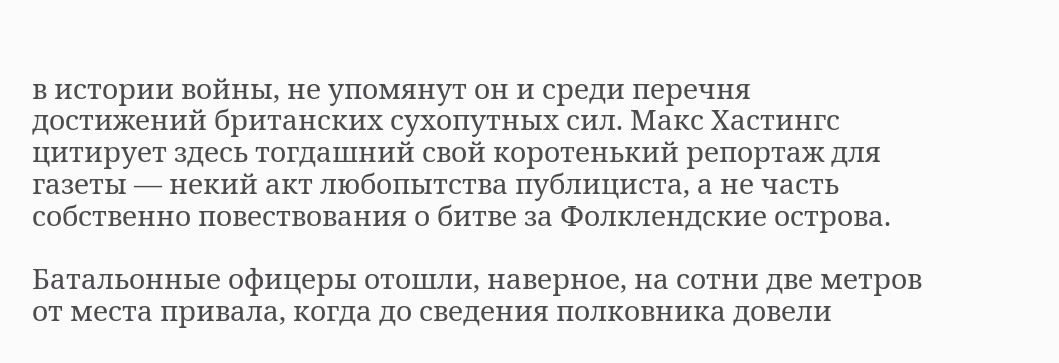в истории войны, не упомянут он и среди перечня достижений британских сухопутных сил. Макс Хастингс цитирует здесь тогдашний свой коротенький репортаж для газеты — некий акт любопытства публициста, а не часть собственно повествования о битве за Фолклендские острова.

Батальонные офицеры отошли, наверное, на сотни две метров от места привала, когда до сведения полковника довели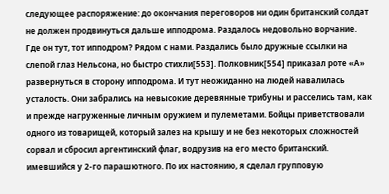следующее распоряжение: до окончания переговоров ни один британский солдат не должен продвинуться дальше ипподрома. Раздалось недовольно ворчание. Где он тут, тот ипподром? Рядом с нами. Раздались было дружные ссылки на слепой глаз Нельсона, но быстро стихли[553]. Полковник[554] приказал роте «А» развернуться в сторону ипподрома. И тут неожиданно на людей навалилась усталость. Они забрались на невысокие деревянные трибуны и расселись там, как и прежде нагруженные личным оружием и пулеметами. Бойцы приветствовали одного из товарищей, который залез на крышу и не без некоторых сложностей сорвал и сбросил аргентинский флаг, водрузив на его место британский. имевшийся у 2-го парашютного. По их настоянию, я сделал групповую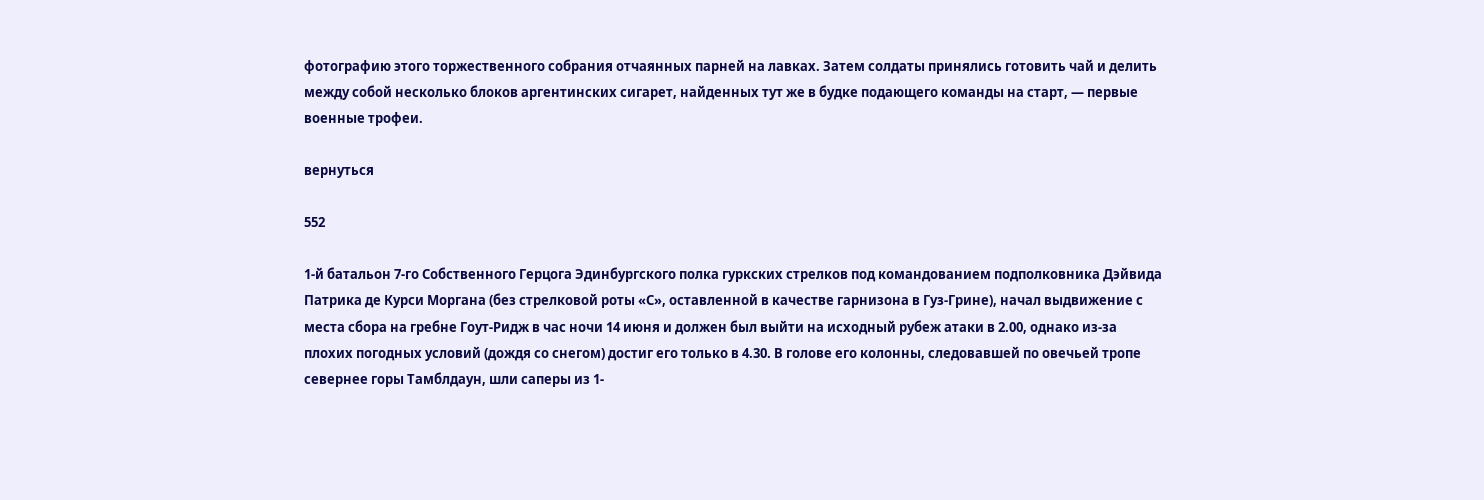фотографию этого торжественного собрания отчаянных парней на лавках. Затем солдаты принялись готовить чай и делить между собой несколько блоков аргентинских сигарет, найденных тут же в будке подающего команды на старт, — первые военные трофеи.

вернуться

552

1-й батальон 7-го Собственного Герцога Эдинбургского полка гуркских стрелков под командованием подполковника Дэйвида Патрика де Курси Моргана (без стрелковой роты «С», оставленной в качестве гарнизона в Гуз-Грине), начал выдвижение с места сбора на гребне Гоут-Ридж в час ночи 14 июня и должен был выйти на исходный рубеж атаки в 2.00, однако из-за плохих погодных условий (дождя со снегом) достиг его только в 4.30. В голове его колонны, следовавшей по овечьей тропе севернее горы Тамблдаун, шли саперы из 1-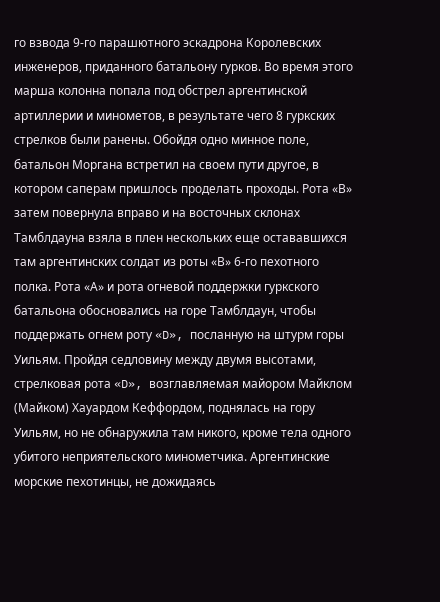го взвода 9-го парашютного эскадрона Королевских инженеров, приданного батальону гурков. Во время этого марша колонна попала под обстрел аргентинской артиллерии и минометов, в результате чего 8 гуркских стрелков были ранены. Обойдя одно минное поле, батальон Моргана встретил на своем пути другое, в котором саперам пришлось проделать проходы. Рота «В» затем повернула вправо и на восточных склонах Тамблдауна взяла в плен нескольких еще остававшихся там аргентинских солдат из роты «В» 6-го пехотного полка. Рота «А» и рота огневой поддержки гуркского батальона обосновались на горе Тамблдаун, чтобы поддержать огнем роту «D», посланную на штурм горы Уильям. Пройдя седловину между двумя высотами, стрелковая рота «D», возглавляемая майором Майклом (Майком) Хауардом Кеффордом, поднялась на гору Уильям, но не обнаружила там никого, кроме тела одного убитого неприятельского минометчика. Аргентинские морские пехотинцы, не дожидаясь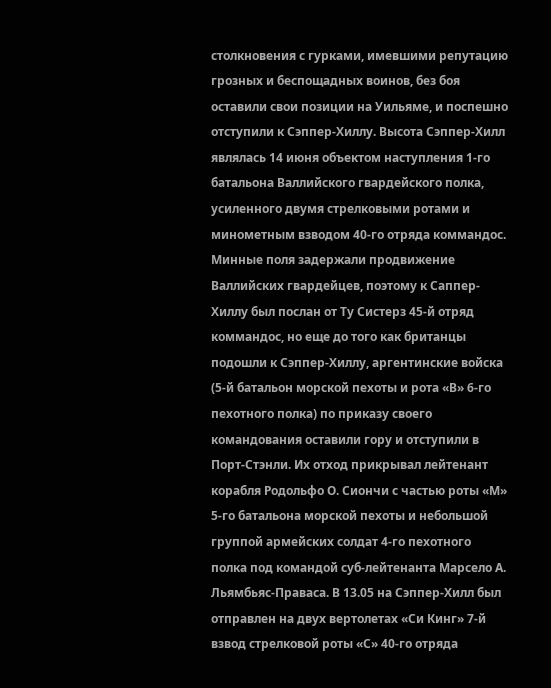столкновения с гурками, имевшими репутацию грозных и беспощадных воинов, без боя оставили свои позиции на Уильяме, и поспешно отступили к Сэппер-Хиллу. Высота Сэппер-Хилл являлась 14 июня объектом наступления 1-го батальона Валлийского гвардейского полка, усиленного двумя стрелковыми ротами и минометным взводом 40-го отряда коммандос. Минные поля задержали продвижение Валлийских гвардейцев, поэтому к Саппер-Хиллу был послан от Ту Систерз 45-й отряд коммандос, но еще до того как британцы подошли к Сэппер-Хиллу, аргентинские войска (5-й батальон морской пехоты и рота «В» 6-го пехотного полка) по приказу своего командования оставили гору и отступили в Порт-Стэнли. Их отход прикрывал лейтенант корабля Родольфо О. Сиончи с частью роты «М» 5-го батальона морской пехоты и небольшой группой армейских солдат 4-го пехотного полка под командой суб-лейтенанта Марсело А. Льямбьяс-Праваса. В 13.05 на Сэппер-Хилл был отправлен на двух вертолетах «Си Кинг» 7-й взвод стрелковой роты «С» 40-го отряда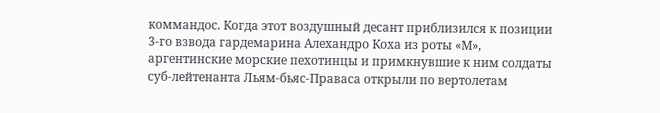коммандос. Когда этот воздушный десант приблизился к позиции 3-го взвода гардемарина Алехандро Коха из роты «М», аргентинские морские пехотинцы и примкнувшие к ним солдаты суб-лейтенанта Льям-бьяс-Праваса открыли по вертолетам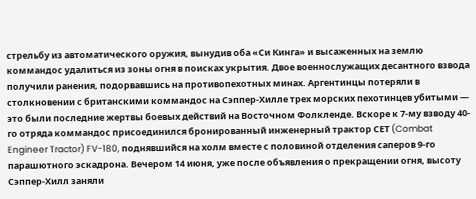стрельбу из автоматического оружия, вынудив оба «Си Кинга» и высаженных на землю коммандос удалиться из зоны огня в поисках укрытия. Двое военнослужащих десантного взвода получили ранения, подорвавшись на противопехотных минах. Аргентинцы потеряли в столкновении с британскими коммандос на Сэппер-Хилле трех морских пехотинцев убитыми — это были последние жертвы боевых действий на Восточном Фолкленде. Вскоре к 7-му взводу 40-го отряда коммандос присоединился бронированный инженерный трактор СЕТ (Combat Engineer Tractor) FV-180, поднявшийся на холм вместе с половиной отделения саперов 9-го парашютного эскадрона. Вечером 14 июня, уже после объявления о прекращении огня, высоту Сэппер-Хилл заняли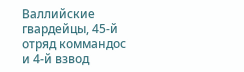Валлийские гвардейцы, 45-й отряд коммандос и 4-й взвод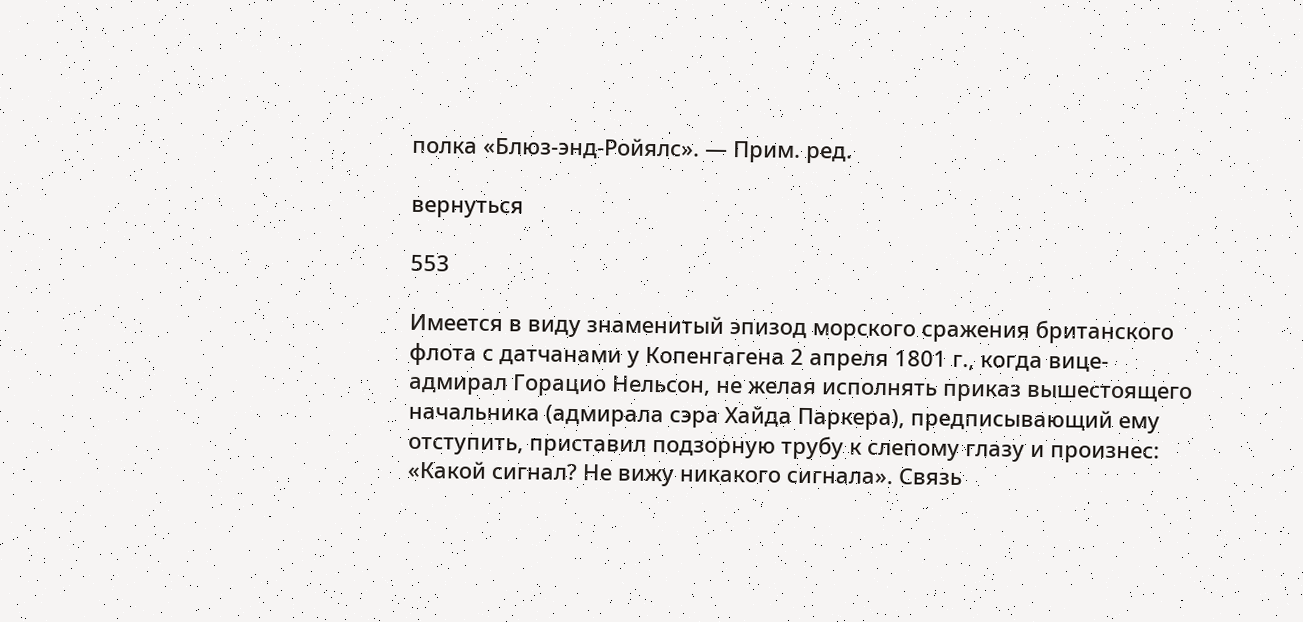полка «Блюз-энд-Ройялс». — Прим. ред.

вернуться

553

Имеется в виду знаменитый эпизод морского сражения британского флота с датчанами у Копенгагена 2 апреля 1801 г., когда вице-адмирал Горацио Нельсон, не желая исполнять приказ вышестоящего начальника (адмирала сэра Хайда Паркера), предписывающий ему отступить, приставил подзорную трубу к слепому глазу и произнес: «Какой сигнал? Не вижу никакого сигнала». Связь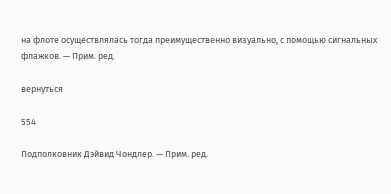на флоте осуществлялась тогда преимущественно визуально, с помощью сигнальных флажков. — Прим. ред.

вернуться

554

Подполковник Дэйвид Чондлер. — Прим. ред.